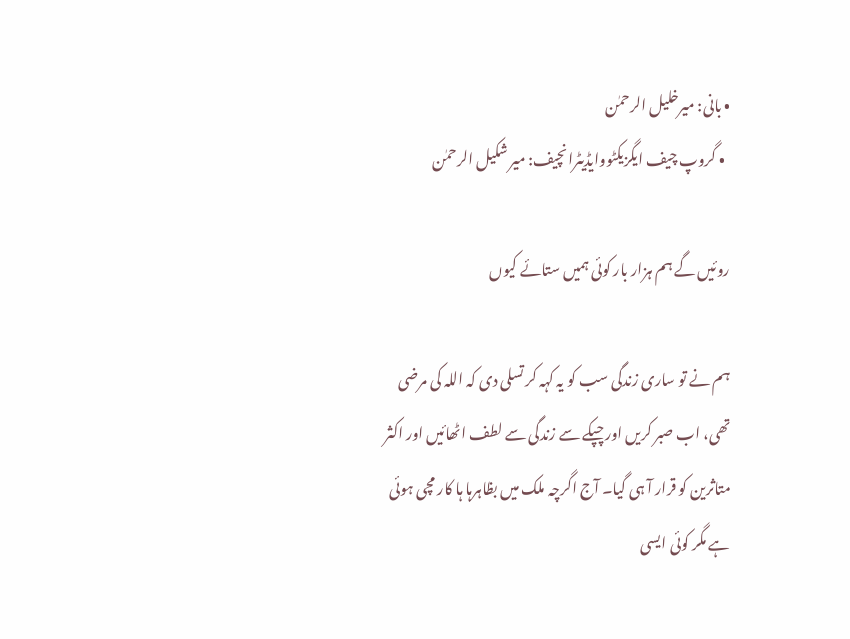• بانی: میرخلیل الرحمٰن
  • گروپ چیف ایگزیکٹووایڈیٹرانچیف: میر شکیل الرحمٰن

روئیں گے ہم ہزار بار کوئی ہمیں ستائے کیوں

ہم نے تو ساری زندگی سب کو یہ کہہ کر تسلی دی کہ اللہ کی مرضی تھی، اب صبر کریں اور چپکے سے زندگی سے لطف اٹھائیں اور اکثر متاثرین کو قرار آ ہی گیا۔ آج اگرچہ ملک میں بظاہرہا ہا کار مچی ہوئی ہے مگر کوئی ایسی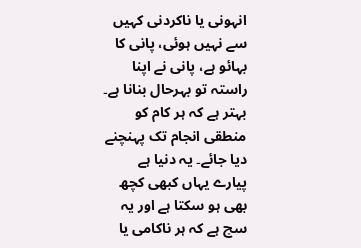انہونی یا ناکردنی کہیں سے نہیں ہوئی، پانی کا بہائو ہے، پانی نے اپنا راستہ تو بہرحال بنانا ہے۔ بہتر ہے کہ ہر کام کو منطقی انجام تک پہنچنے دیا جائے۔ یہ دنیا ہے پیارے یہاں کبھی کچھ بھی ہو سکتا ہے اور یہ سچ ہے کہ ہر ناکامی یا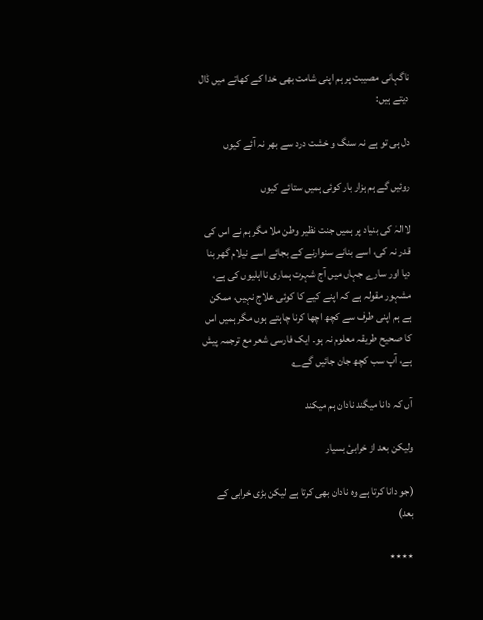ناگہانی مصیبت پر ہم اپنی شامت بھی خدا کے کھاتے میں ڈال دیتے ہیں:

دل ہی تو ہے نہ سنگ و خشت درد سے بھر نہ آئے کیوں

روئیں گے ہم ہزار بار کوئی ہمیں ستائے کیوں

لاالہٰ کی بنیاد پر ہمیں جنت نظیر وطن ملا مگر ہم نے اس کی قدر نہ کی، اسے بنانے سنوارنے کے بجائے اسے نیلام گھر بنا دیا اور سارے جہاں میں آج شہرت ہماری نااہلیوں کی ہے، مشہور مقولہ ہے کہ اپنے کیے کا کوئی علاج نہیں، ممکن ہے ہم اپنی طرف سے کچھ اچھا کرنا چاہتے ہوں مگر ہمیں اس کا صحیح طریقہ معلوم نہ ہو۔ ایک فارسی شعر مع ترجمہ پیش ہے، آپ سب کچھ جان جائیں گے؎

آں کہ دانا میگند نادان ہم میکند

ولیکن بعد از خرابیٔ بسیار

(جو دانا کرتا ہے وہ نادان بھی کرتا ہے لیکن بڑی خرابی کے بعد)

٭٭٭٭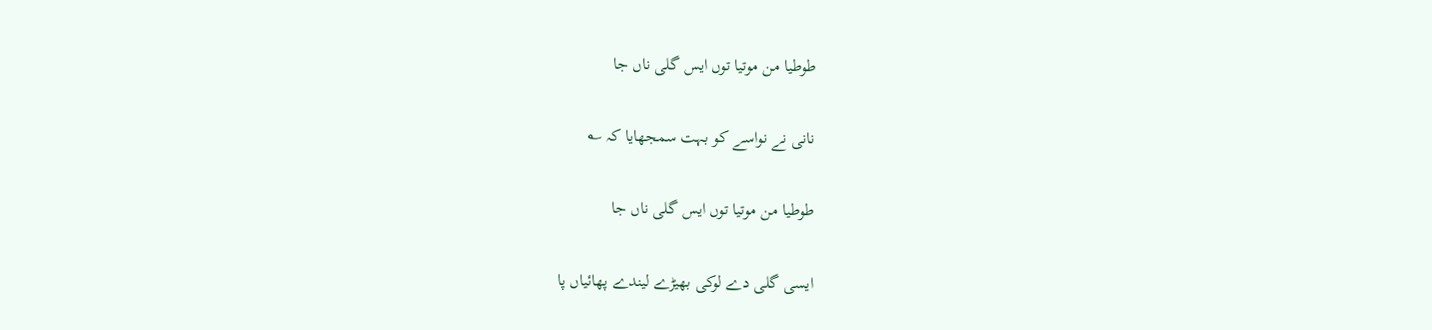طوطیا من موتیا توں ایس گلی ناں جا

نانی نے نواسے کو بہت سمجھایا کہ ؎

طوطیا من موتیا توں ایس گلی ناں جا

ایسی گلی دے لوکی بھیڑے لیندے پھائیاں پا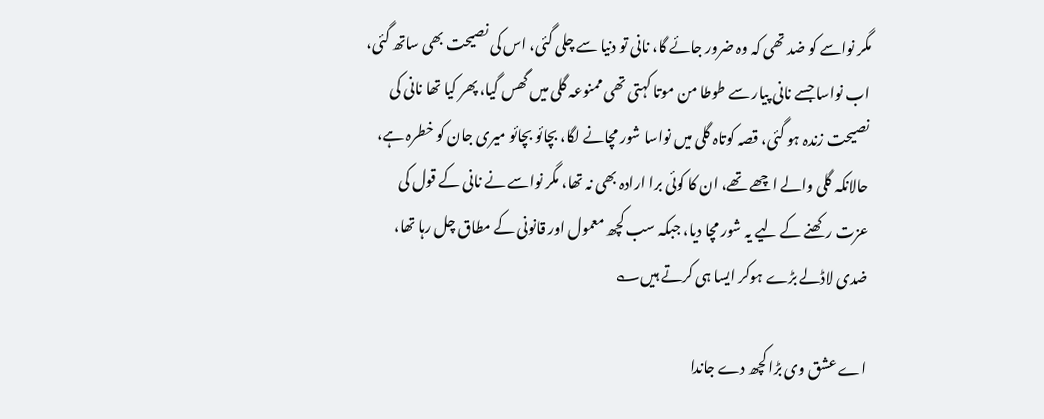مگر نواسے کو ضد تھی کہ وہ ضرور جائے گا، نانی تو دنیا سے چلی گئی، اس کی نصیحت بھی ساتھ گئی، اب نواسا جسے نانی پیار سے طوطا من موتا کہتی تھی ممنوعہ گلی میں گھس گیا، پھر کیا تھا نانی کی نصیحت زندہ ہو گئی، قصہ کوتاہ گلی میں نواسا شور مچانے لگا، بچائو بچائو میری جان کو خطرہ ہے، حالانکہ گلی والے اچھے تھے، ان کا کوئی برا ارادہ بھی نہ تھا، مگر نواسے نے نانی کے قول کی عزت رکھنے کے لیے یہ شور مچا دیا، جبکہ سب کچھ معمول اور قانونی کے مطاق چل رہا تھا، ضدی لاڈلے بڑے ہوکر ایسا ہی کرتے ہیں؎

اے عشق وی بڑا کچھ دے جاندا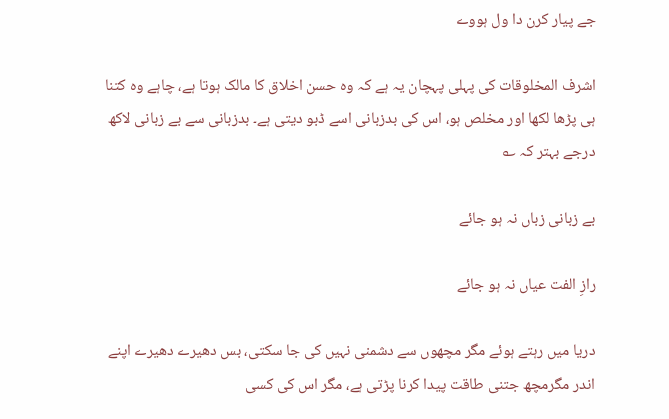جے پیار کرن دا ول ہووے

اشرف المخلوقات کی پہلی پہچان یہ ہے کہ وہ حسن اخلاق کا مالک ہوتا ہے، چاہے وہ کتنا ہی پڑھا لکھا اور مخلص ہو، اس کی بدزبانی اسے ڈبو دیتی ہے۔ بدزبانی سے بے زبانی لاکھ درجے بہتر کہ ؎

بے زبانی زباں نہ ہو جائے

رازِ الفت عیاں نہ ہو جائے

دریا میں رہتے ہوئے مگر مچھوں سے دشمنی نہیں کی جا سکتی، بس دھیرے دھیرے اپنے اندر مگرمچھ جتنی طاقت پیدا کرنا پڑتی ہے، مگر اس کی کسی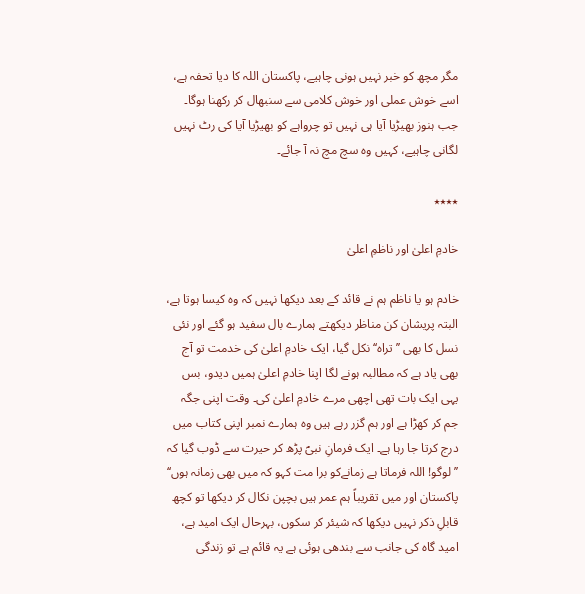مگر مچھ کو خبر نہیں ہونی چاہیے، پاکستان اللہ کا دیا تحفہ ہے، اسے خوش عملی اور خوش کلامی سے سنبھال کر رکھنا ہوگا۔ جب ہنوز بھیڑیا آیا ہی نہیں تو چرواہے کو بھیڑیا آیا کی رٹ نہیں لگانی چاہیے، کہیں وہ سچ مچ نہ آ جائے۔

٭٭٭٭

خادمِ اعلیٰ اور ناظمِ اعلیٰ

خادم ہو یا ناظم ہم نے قائد کے بعد دیکھا نہیں کہ وہ کیسا ہوتا ہے، البتہ پریشان کن مناظر دیکھتے ہمارے بال سفید ہو گئے اور نئی نسل کا بھی ’’تراہ‘‘ نکل گیا، ایک خادمِ اعلیٰ کی خدمت تو آج بھی یاد ہے کہ مطالبہ ہونے لگا اپنا خادمِ اعلیٰ ہمیں دیدو، بس یہی ایک بات تھی اچھی مرے خادمِ اعلیٰ کی۔ وقت اپنی جگہ جم کر کھڑا ہے اور ہم گزر رہے ہیں وہ ہمارے نمبر اپنی کتاب میں درج کرتا جا رہا ہے۔ ایک فرمانِ نبیؐ پڑھ کر حیرت سے ڈوب گیا کہ ’’لوگو! اللہ فرماتا ہے زمانےکو برا مت کہو کہ میں بھی زمانہ ہوں‘‘ پاکستان اور میں تقریباً ہم عمر ہیں بچپن نکال کر دیکھا تو کچھ قابلِ ذکر نہیں دیکھا کہ شیئر کر سکوں، بہرحال ایک امید ہے، امید گاہ کی جانب سے بندھی ہوئی ہے یہ قائم ہے تو زندگی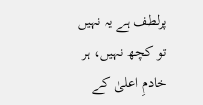پرلطف ہے یہ نہیں تو کچھ نہیں، ہر خادمِ اعلیٰ کے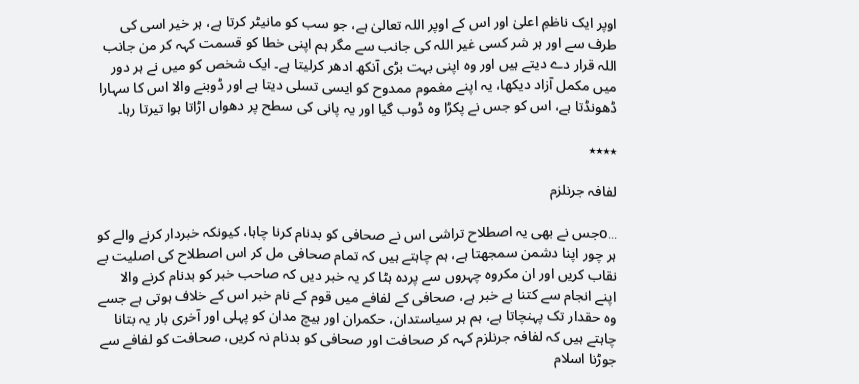اوپر ایک ناظمِ اعلیٰ اور اس کے اوپر اللہ تعالیٰ ہے، جو سب کو مانیٹر کرتا ہے، ہر خیر اسی کی طرف سے اور ہر شر کسی غیر اللہ کی جانب سے مگر ہم اپنی خطا کو قسمت کہہ کر من جانب اللہ قرار دے دیتے ہیں اور وہ اپنی بہت بڑی آنکھ ادھر کرلیتا ہے۔ ایک شخص کو میں نے ہر دور میں مکمل آزاد دیکھا، یہ اپنے مغموم ممدوح کو ایسی تسلی دیتا ہے اور ڈوبنے والا اس کا سہارا ڈھونڈتا ہے، اس کو جس نے پکڑا وہ ڈوب گیا اور یہ پانی کی سطح پر دھواں اڑاتا ہوا تیرتا رہا۔

٭٭٭٭

لفافہ جرنلزم

...oجس نے بھی یہ اصطلاح تراشی اس نے صحافی کو بدنام کرنا چاہا، کیونکہ خبردار کرنے والے کو ہر چور اپنا دشمن سمجھتا ہے، ہم چاہتے ہیں کہ تمام صحافی مل کر اس اصطلاح کی اصلیت بے نقاب کریں اور ان مکروہ چہروں سے پردہ ہٹا کر یہ خبر دیں کہ صاحب خبر کو بدنام کرنے والا اپنے انجام سے کتنا بے خبر ہے، صحافی کے لفافے میں قوم کے نام خبر اس کے خلاف ہوتی ہے جسے وہ حقدار تک پہنچاتا ہے، ہم ہر سیاستدان، حکمران اور ہیچ مدان کو پہلی اور آخری بار یہ بتانا چاہتے ہیں کہ لفافہ جرنلزم کہہ کر صحافت اور صحافی کو بدنام نہ کریں، صحافت کو لفافے سے جوڑنا اسلام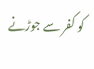کو کفر سے جوڑنے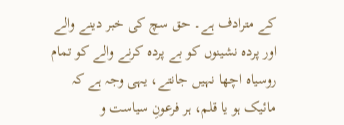کے مترادف ہے۔ حق سچ کی خبر دینے والے اور پردہ نشینوں کو بے پردہ کرنے والے کو تمام روسیاہ اچھا نہیں جانتے، یہی وجہ ہے کہ مائیک ہو یا قلم، ہر فرعونِ سیاست و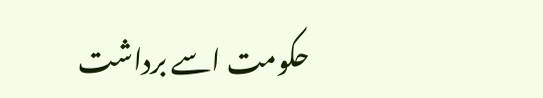حکومت اسے برداشت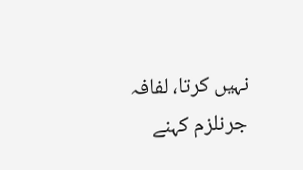نہیں کرتا، لفافہ جرنلزم کہنے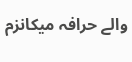والے حرافہ میکانزم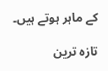کے ماہر ہوتے ہیں۔

تازہ ترین